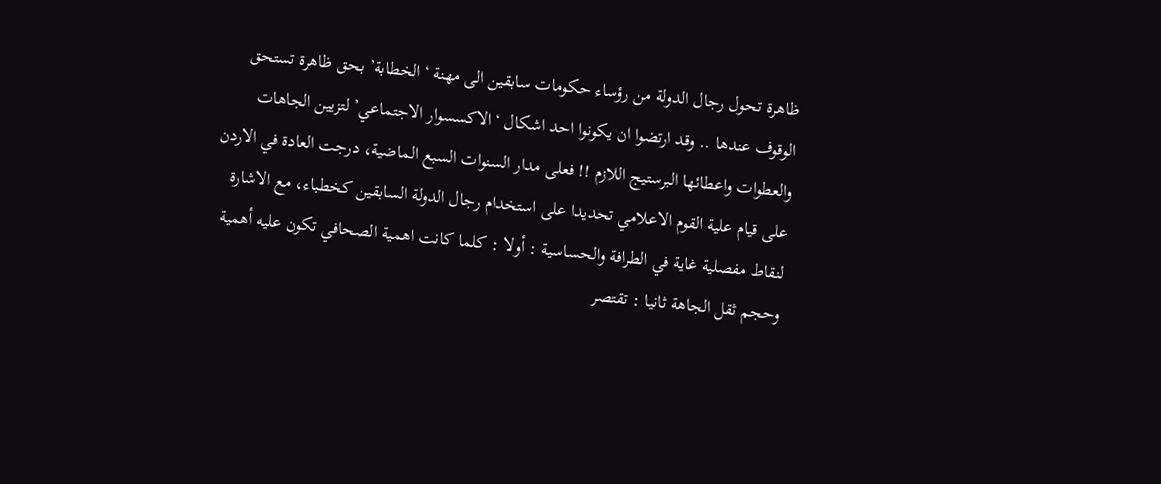ظاهرة تحول رجال الدولة من رؤساء حكومات سابقين الى مهنة ‘الخطابة’ بحق ظاهرة تستحق الوقوف عندها .. وقد ارتضوا ان يكونوا احد اشكال ‘الاكسسوار الاجتماعي’ لتزيين الجاهات والعطوات واعطائها البرستيج اللازم !! فعلى مدار السنوات السبع الماضية، درجت العادة في الاردن على قيام علية القوم الاعلامي تحديدا على استخدام رجال الدولة السابقين كخطباء، مع الاشارة لنقاط مفصلية غاية في الطرافة والحساسية : أولا : كلما كانت اهمية الصحافي تكون عليه أهمية وحجم ثقل الجاهة ثانيا : تقتصر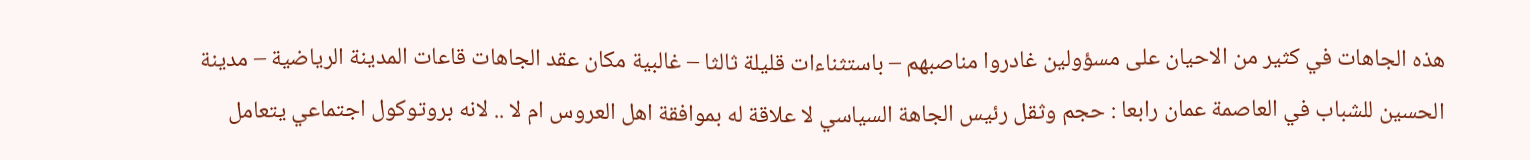هذه الجاهات في كثير من الاحيان على مسؤولين غادروا مناصبهم – باستثناءات قليلة ثالثا – غالبية مكان عقد الجاهات قاعات المدينة الرياضية – مدينة الحسين للشباب في العاصمة عمان رابعا : حجم وثقل رئيس الجاهة السياسي لا علاقة له بموافقة اهل العروس ام لا .. لانه بروتوكول اجتماعي يتعامل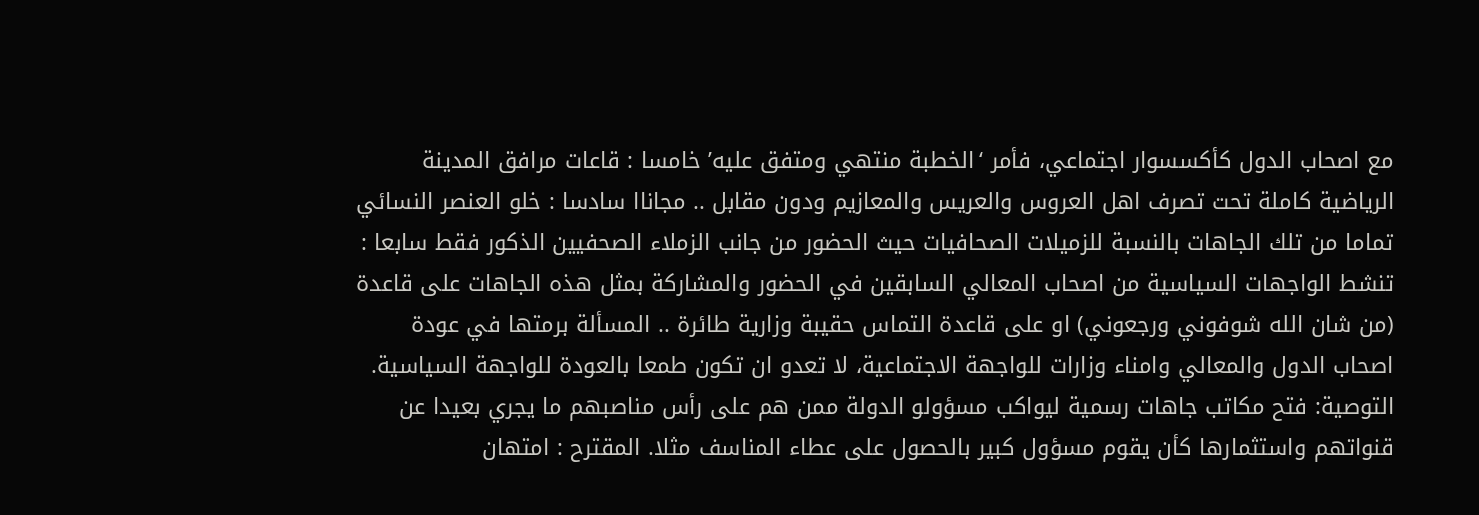مع اصحاب الدول كأكسسوار اجتماعي، فأمر ‘الخطبة منتهي ومتفق عليه’ خامسا : قاعات مرافق المدينة الرياضية كاملة تحت تصرف اهل العروس والعريس والمعازيم ودون مقابل .. مجاناا سادسا : خلو العنصر النسائي تماما من تلك الجاهات بالنسبة للزميلات الصحافيات حيث الحضور من جانب الزملاء الصحفيين الذكور فقط سابعا : تنشط الواجهات السياسية من اصحاب المعالي السابقين في الحضور والمشاركة بمثل هذه الجاهات على قاعدة (من شان الله شوفوني ورجعوني) او على قاعدة التماس حقيبة وزارية طائرة .. المسألة برمتها في عودة اصحاب الدول والمعالي وامناء وزارات للواجهة الاجتماعية، لا تعدو ان تكون طمعا بالعودة للواجهة السياسية. التوصية: فتح مكاتب جاهات رسمية ليواكب مسؤولو الدولة ممن هم على رأس مناصبهم ما يجري بعيدا عن قنواتهم واستثمارها كأن يقوم مسؤول كبير بالحصول على عطاء المناسف مثلا. المقترح : امتهان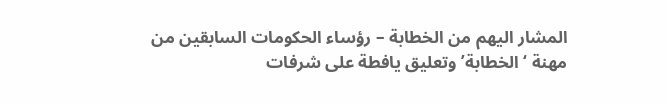المشار اليهم من الخطابة – رؤساء الحكومات السابقين من مهنة ‘الخطابة’ وتعليق يافطة على شرفات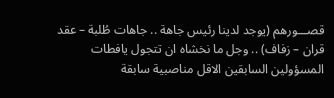قصـــورهم (يوجد لدينا رئيس جاهة .. جاهات طُلبة – عقد قران – زفاف) .. وجل ما نخشاه ان تتجول يافطات المسؤولين السابقين الاقل مناصبية سابقة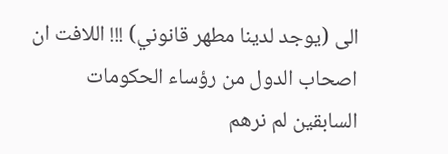الى (يوجد لدينا مطهر قانوني) !!! اللافت ان اصحاب الدول من رؤساء الحكومات السابقين لم نرهم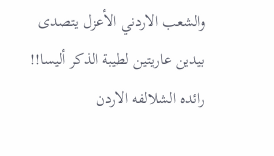والشعب الاردني الأعزل يتصدى بيدين عاريتين لطيبة الذكر أليسا!! رائده الشلالفه الاردن